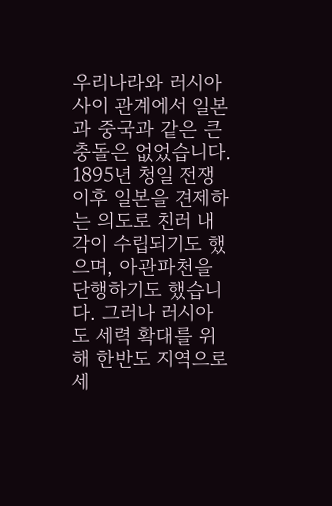우리나라와 러시아 사이 관계에서 일본과 중국과 같은 큰 충돌은 없었습니다. 1895년 청일 전쟁 이후 일본을 견제하는 의도로 친러 내각이 수립되기도 했으며, 아관파천을 단행하기도 했습니다. 그러나 러시아도 세력 확대를 위해 한반도 지역으로 세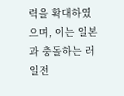력을 확대하였으며, 이는 일본과 충돌하는 러일전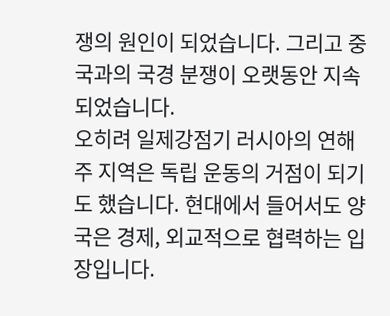쟁의 원인이 되었습니다. 그리고 중국과의 국경 분쟁이 오랫동안 지속되었습니다.
오히려 일제강점기 러시아의 연해주 지역은 독립 운동의 거점이 되기도 했습니다. 현대에서 들어서도 양국은 경제, 외교적으로 협력하는 입장입니다.